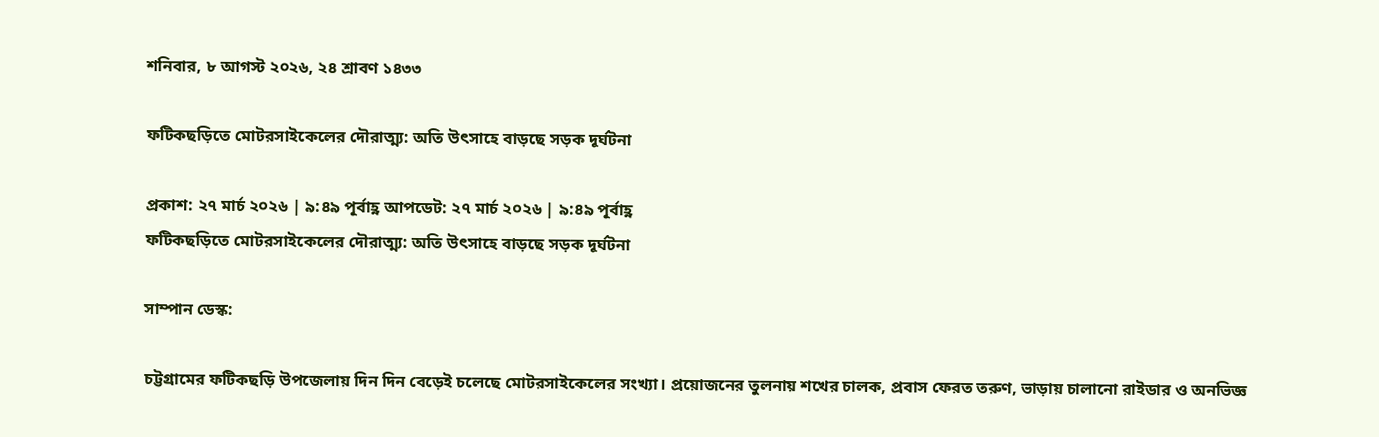শনিবার, ৮ আগস্ট ২০২৬, ২৪ শ্রাবণ ১৪৩৩

ফটিকছড়িতে মোটরসাইকেলের দৌরাত্ম্য: অতি উৎসাহে বাড়ছে সড়ক দূর্ঘটনা

প্রকাশ: ২৭ মার্চ ২০২৬ | ৯:৪৯ পূর্বাহ্ণ আপডেট: ২৭ মার্চ ২০২৬ | ৯:৪৯ পূর্বাহ্ণ
ফটিকছড়িতে মোটরসাইকেলের দৌরাত্ম্য: অতি উৎসাহে বাড়ছে সড়ক দূর্ঘটনা

সাম্পান ডেস্ক:

চট্টগ্রামের ফটিকছড়ি উপজেলায় দিন দিন বেড়েই চলেছে মোটরসাইকেলের সংখ্যা। প্রয়োজনের তুলনায় শখের চালক, প্রবাস ফেরত তরুণ, ভাড়ায় চালানো রাইডার ও অনভিজ্ঞ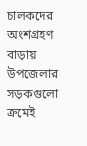চালকদের অংশগ্রহণ বাড়ায় উপজেলার সড়কগুলো ক্রমেই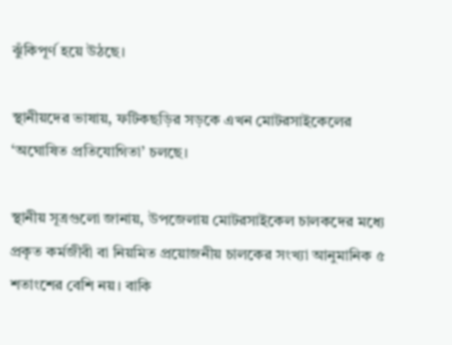ঝুঁকিপূর্ণ হয়ে উঠছে।

স্থানীয়দের ভাষায়, ফটিকছড়ির সড়কে এখন মোটরসাইকেলের ‘অঘোষিত প্রতিযোগিতা’ চলছে।

স্থানীয় সূত্রগুলো জানায়, উপজেলায় মোটরসাইকেল চালকদের মধ্যে প্রকৃত কর্মজীবী বা নিয়মিত প্রয়োজনীয় চালকের সংখ্যা আনুমানিক ৫ শতাংশের বেশি নয়। বাকি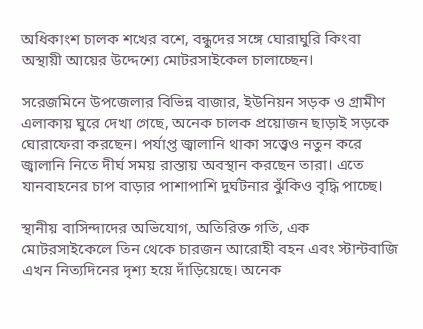অধিকাংশ চালক শখের বশে, বন্ধুদের সঙ্গে ঘোরাঘুরি কিংবা অস্থায়ী আয়ের উদ্দেশ্যে মোটরসাইকেল চালাচ্ছেন।

সরেজমিনে উপজেলার বিভিন্ন বাজার, ইউনিয়ন সড়ক ও গ্রামীণ এলাকায় ঘুরে দেখা গেছে, অনেক চালক প্রয়োজন ছাড়াই সড়কে ঘোরাফেরা করছেন। পর্যাপ্ত জ্বালানি থাকা সত্ত্বেও নতুন করে জ্বালানি নিতে দীর্ঘ সময় রাস্তায় অবস্থান করছেন তারা। এতে যানবাহনের চাপ বাড়ার পাশাপাশি দুর্ঘটনার ঝুঁকিও বৃদ্ধি পাচ্ছে।

স্থানীয় বাসিন্দাদের অভিযোগ, অতিরিক্ত গতি, এক মোটরসাইকেলে তিন থেকে চারজন আরোহী বহন এবং স্টান্টবাজি এখন নিত্যদিনের দৃশ্য হয়ে দাঁড়িয়েছে। অনেক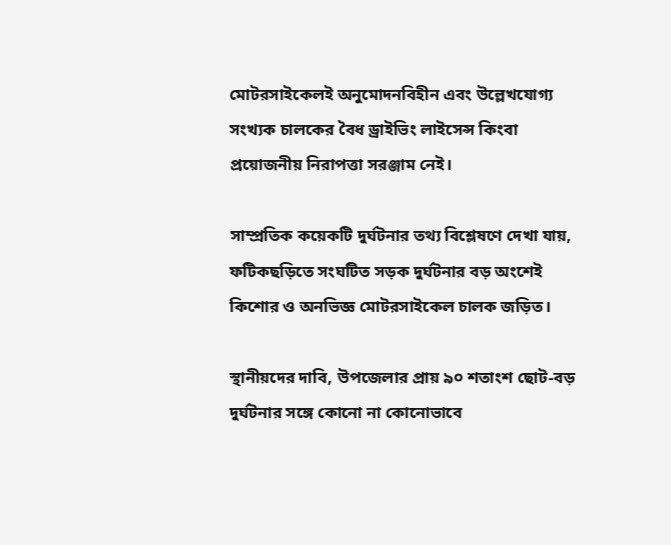মোটরসাইকেলই অনুমোদনবিহীন এবং উল্লেখযোগ্য সংখ্যক চালকের বৈধ ড্রাইভিং লাইসেন্স কিংবা প্রয়োজনীয় নিরাপত্তা সরঞ্জাম নেই।

সাম্প্রতিক কয়েকটি দুর্ঘটনার তথ্য বিশ্লেষণে দেখা যায়, ফটিকছড়িতে সংঘটিত সড়ক দুর্ঘটনার বড় অংশেই কিশোর ও অনভিজ্ঞ মোটরসাইকেল চালক জড়িত।

স্থানীয়দের দাবি, উপজেলার প্রায় ৯০ শতাংশ ছোট-বড় দুর্ঘটনার সঙ্গে কোনো না কোনোভাবে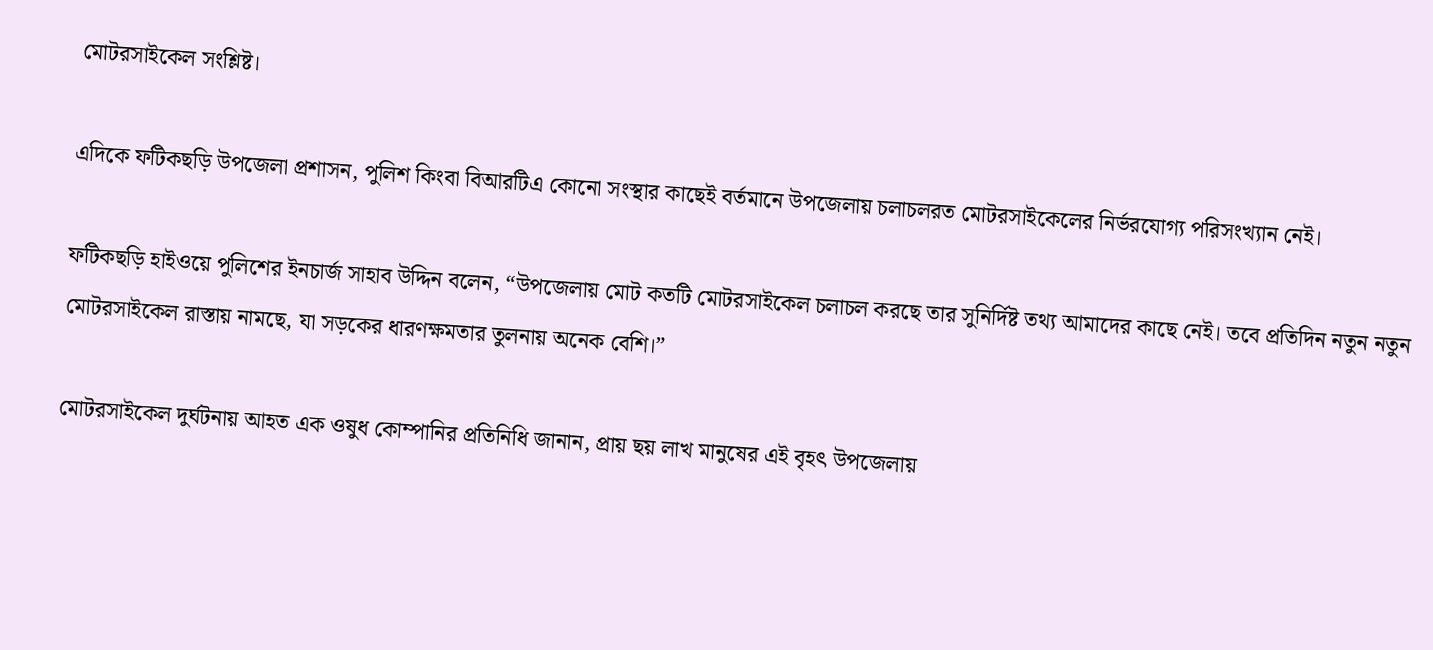মোটরসাইকেল সংশ্লিষ্ট।

এদিকে ফটিকছড়ি উপজেলা প্রশাসন, পুলিশ কিংবা বিআরটিএ কোনো সংস্থার কাছেই বর্তমানে উপজেলায় চলাচলরত মোটরসাইকেলের নির্ভরযোগ্য পরিসংখ্যান নেই।

ফটিকছড়ি হাইওয়ে পুলিশের ইনচার্জ সাহাব উদ্দিন বলেন, “উপজেলায় মোট কতটি মোটরসাইকেল চলাচল করছে তার সুনির্দিষ্ট তথ্য আমাদের কাছে নেই। তবে প্রতিদিন নতুন নতুন মোটরসাইকেল রাস্তায় নামছে, যা সড়কের ধারণক্ষমতার তুলনায় অনেক বেশি।”

মোটরসাইকেল দুর্ঘটনায় আহত এক ওষুধ কোম্পানির প্রতিনিধি জানান, প্রায় ছয় লাখ মানুষের এই বৃহৎ উপজেলায়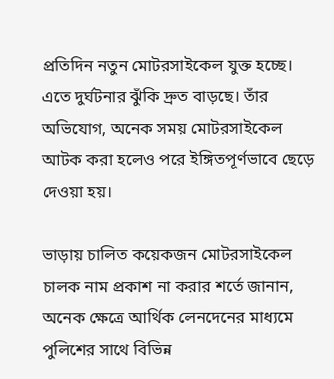প্রতিদিন নতুন মোটরসাইকেল যুক্ত হচ্ছে। এতে দুর্ঘটনার ঝুঁকি দ্রুত বাড়ছে। তাঁর অভিযোগ, অনেক সময় মোটরসাইকেল আটক করা হলেও পরে ইঙ্গিতপূর্ণভাবে ছেড়ে দেওয়া হয়।

ভাড়ায় চালিত কয়েকজন মোটরসাইকেল চালক নাম প্রকাশ না করার শর্তে জানান, অনেক ক্ষেত্রে আর্থিক লেনদেনের মাধ্যমে পুলিশের সাথে বিভিন্ন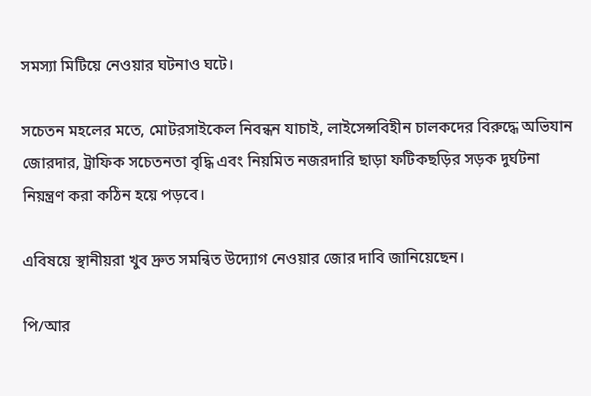সমস্যা মিটিয়ে নেওয়ার ঘটনাও ঘটে।

সচেতন মহলের মতে, মোটরসাইকেল নিবন্ধন যাচাই, লাইসেন্সবিহীন চালকদের বিরুদ্ধে অভিযান জোরদার, ট্রাফিক সচেতনতা বৃদ্ধি এবং নিয়মিত নজরদারি ছাড়া ফটিকছড়ির সড়ক দুর্ঘটনা নিয়ন্ত্রণ করা কঠিন হয়ে পড়বে।

এবিষয়ে স্থানীয়রা খুব দ্রুত সমন্বিত উদ্যোগ নেওয়ার জোর দাবি জানিয়েছেন।

পি/আর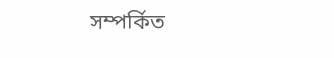সম্পর্কিত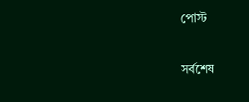পোস্ট

সর্বশেষ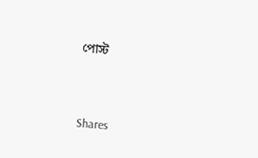পোস্ট



Shares